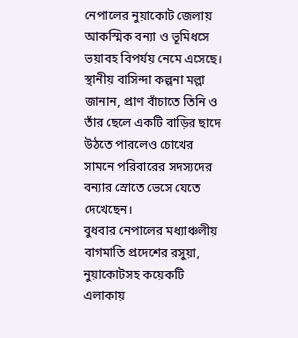নেপালের নুয়াকোট জেলায় আকস্মিক বন্যা ও ভূমিধসে ভয়াবহ বিপর্যয় নেমে এসেছে। স্থানীয় বাসিন্দা কল্পনা মল্লা জানান, প্রাণ বাঁচাতে তিনি ও তাঁর ছেলে একটি বাড়ির ছাদে উঠতে পারলেও চোখের সামনে পরিবারের সদস্যদের বন্যার স্রোতে ভেসে যেতে দেখেছেন।
বুধবার নেপালের মধ্যাঞ্চলীয় বাগমাতি প্রদেশের রসুয়া, নুয়াকোটসহ কয়েকটি এলাকায়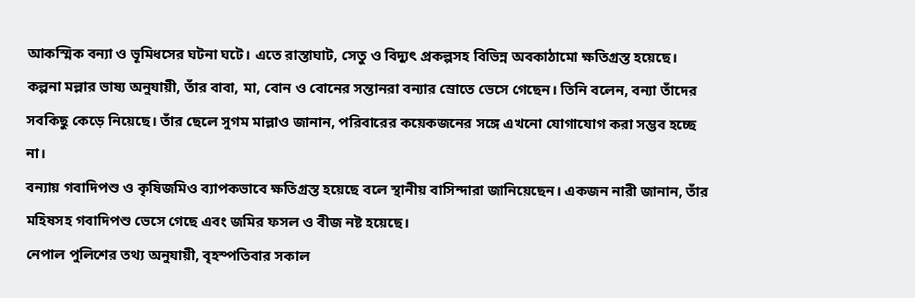আকস্মিক বন্যা ও ভূমিধসের ঘটনা ঘটে। এতে রাস্তাঘাট, সেতু ও বিদ্যুৎ প্রকল্পসহ বিভিন্ন অবকাঠামো ক্ষতিগ্রস্ত হয়েছে।
কল্পনা মল্লার ভাষ্য অনুযায়ী, তাঁর বাবা, মা, বোন ও বোনের সন্তানরা বন্যার স্রোতে ভেসে গেছেন। তিনি বলেন, বন্যা তাঁদের সবকিছু কেড়ে নিয়েছে। তাঁর ছেলে সুগম মাল্লাও জানান, পরিবারের কয়েকজনের সঙ্গে এখনো যোগাযোগ করা সম্ভব হচ্ছে না।
বন্যায় গবাদিপশু ও কৃষিজমিও ব্যাপকভাবে ক্ষতিগ্রস্ত হয়েছে বলে স্থানীয় বাসিন্দারা জানিয়েছেন। একজন নারী জানান, তাঁর মহিষসহ গবাদিপশু ভেসে গেছে এবং জমির ফসল ও বীজ নষ্ট হয়েছে।
নেপাল পুলিশের তথ্য অনুযায়ী, বৃহস্পতিবার সকাল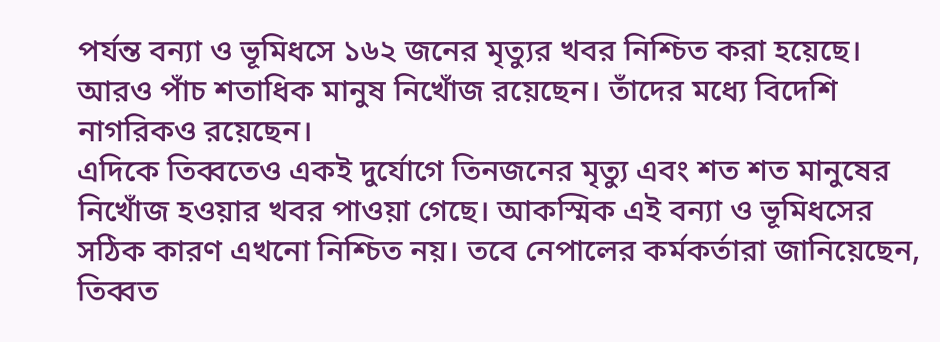পর্যন্ত বন্যা ও ভূমিধসে ১৬২ জনের মৃত্যুর খবর নিশ্চিত করা হয়েছে। আরও পাঁচ শতাধিক মানুষ নিখোঁজ রয়েছেন। তাঁদের মধ্যে বিদেশি নাগরিকও রয়েছেন।
এদিকে তিব্বতেও একই দুর্যোগে তিনজনের মৃত্যু এবং শত শত মানুষের নিখোঁজ হওয়ার খবর পাওয়া গেছে। আকস্মিক এই বন্যা ও ভূমিধসের সঠিক কারণ এখনো নিশ্চিত নয়। তবে নেপালের কর্মকর্তারা জানিয়েছেন, তিব্বত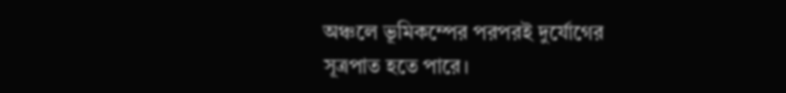অঞ্চলে ভূমিকম্পের পরপরই দুর্যোগের সূত্রপাত হতে পারে।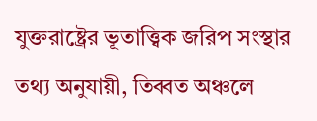যুক্তরাষ্ট্রের ভূতাত্ত্বিক জরিপ সংস্থার তথ্য অনুযায়ী, তিব্বত অঞ্চলে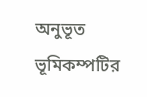অনুভূত ভূমিকম্পটির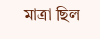মাত্রা ছিল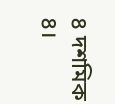৪ দশমিক ৪।